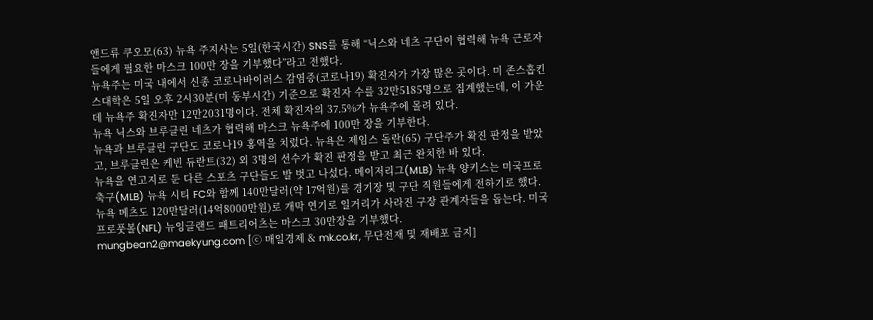앤드류 쿠오모(63) 뉴욕 주지사는 5일(한국시간) SNS를 통해 “닉스와 네츠 구단이 협력해 뉴욕 근로자들에게 필요한 마스크 100만 장을 기부했다”라고 전했다.
뉴욕주는 미국 내에서 신종 코로나바이러스 감염증(코로나19) 확진자가 가장 많은 곳이다. 미 존스홉킨스대학은 5일 오후 2시30분(미 동부시간) 기준으로 확진자 수를 32만5185명으로 집계했는데, 이 가운데 뉴욕주 확진자만 12만2031명이다. 전체 확진자의 37.5%가 뉴욕주에 몰려 있다.
뉴욕 닉스와 브루클린 네츠가 협력해 마스크 뉴욕주에 100만 장을 기부한다.
뉴욕과 브루클린 구단도 코로나19 홍역을 치렀다. 뉴욕은 제임스 돌란(65) 구단주가 확진 판정을 받았고, 브루클린은 케빈 듀란트(32) 외 3명의 선수가 확진 판정을 받고 최근 완치한 바 있다.
뉴욕을 연고지로 둔 다른 스포츠 구단들도 발 벗고 나섰다. 메이저리그(MLB) 뉴욕 양키스는 미국프로축구(MLB) 뉴욕 시티 FC와 함께 140만달러(약 17억원)를 경기장 및 구단 직원들에게 전하기로 했다. 뉴욕 메츠도 120만달러(14억8000만원)로 개막 연기로 일거리가 사라진 구장 관계자들을 돕는다. 미국프로풋볼(NFL) 뉴잉글랜드 패트리어츠는 마스크 30만장을 기부했다. mungbean2@maekyung.com [ⓒ 매일경제 & mk.co.kr, 무단전재 및 재배포 금지]